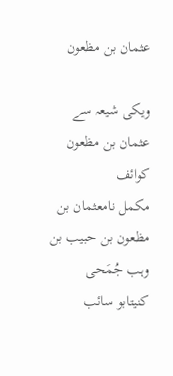عثمان بن مظعون

ویکی شیعہ سے
عثمان بن مظعون
کوائف
مکمل نامعثمان بن مظعون بن حبیب بن وہب جُمَحی
کنیتابو سائب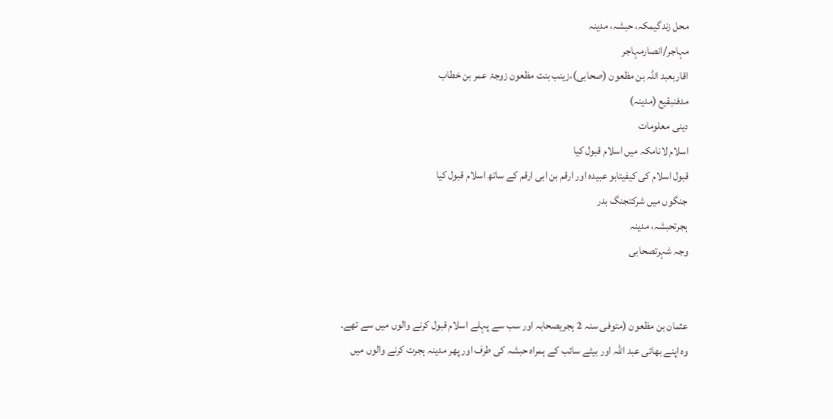محل زندگیمکہ، حبشہ، مدینہ
مہاجر/انصارمہاجر
اقاربعبد اللہ بن مظعون (صحابی)،زینب بنت مظعون زوجۂ عمر بن خطاب
مدفنبقیع (مدینہ)
دینی معلومات
اسلام لانامکہ میں اسلام قبول کیا
قبول اسلام کی کیفیتابو عبیده اور ارقم بن ابی ارقم کے ساتھ اسلام قبول کیا
جنگوں میں شرکتجنگ بدر
ہجرتحبشہ، مدینہ
وجہ شہرتصحابی


عثمان بن مظعون (متوفی سنہ 2 ہجریصحابہ اور سب سے پہلے اسلام قبول کرنے والوں میں سے تھے۔ وہ اپنے بھائی عبد اللہ اور بیٹے سائب کے ہمراہ حبشہ کی طرف اور پھر مدینہ ہجرت کرنے والوں میں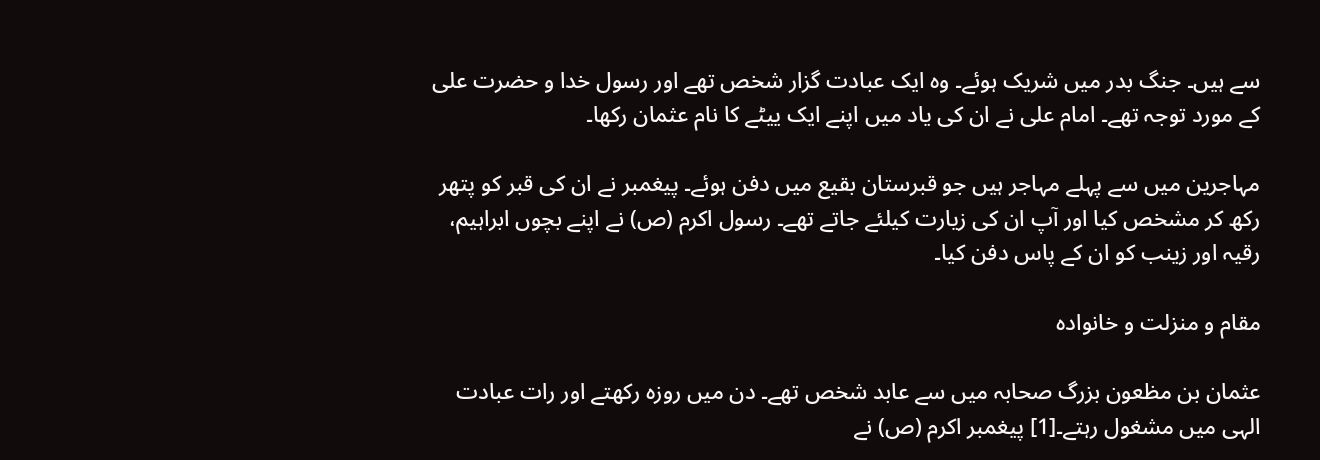سے ہیں۔ جنگ بدر میں شریک ہوئے۔ وہ ایک عبادت گزار شخص تھے اور رسول خدا و حضرت علی کے مورد توجہ تھے۔ امام علی نے ان کی یاد میں اپنے ایک ییٹے کا نام عثمان رکھا۔

مہاجرین میں سے پہلے مہاجر ہیں جو قبرستان بقیع میں دفن ہوئے۔ پیغمبر نے ان کی قبر کو پتھر رکھ کر مشخص کیا اور آپ ان کی زیارت کیلئے جاتے تھے۔ رسول اکرم (ص) نے اپنے بچوں ابراہیم، رقیہ اور زینب کو ان کے پاس دفن کیا۔

مقام و منزلت و خانوادہ

عثمان بن مظعون بزرگ صحابہ میں سے عابد شخص تھے۔ دن میں روزہ رکھتے اور رات عبادت الہی میں مشغول رہتے۔[1] پیغمبر اکرم (ص) نے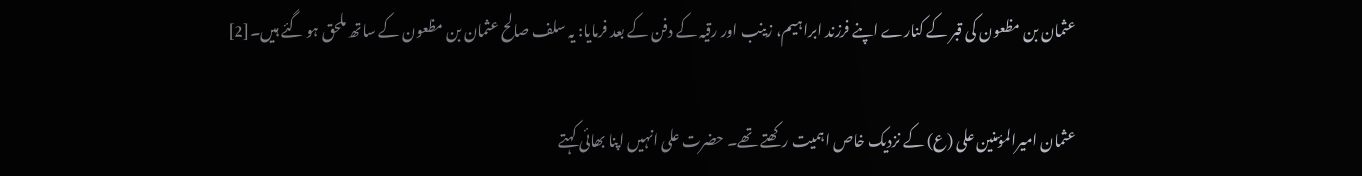عثمان بن مظعون کی قبر کے کنارے اپنے فرزند ابراہیم، زینب اور رقیہ کے دفن کے بعد فرمایا: یہ سلف صالح عثمان بن مظعون کے ساتھ ملحق ہو گئے ہیں۔[2]

عثمان امیرالمؤمنین علی (ع) کے نزدیک خاص اہمیت رکھتے تھے۔ حضرت علی انہیں اپنا بھائی کہتے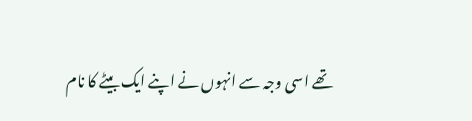تھے اسی وجہ سے انہوں نے اپنے ایک بیٹے کا نام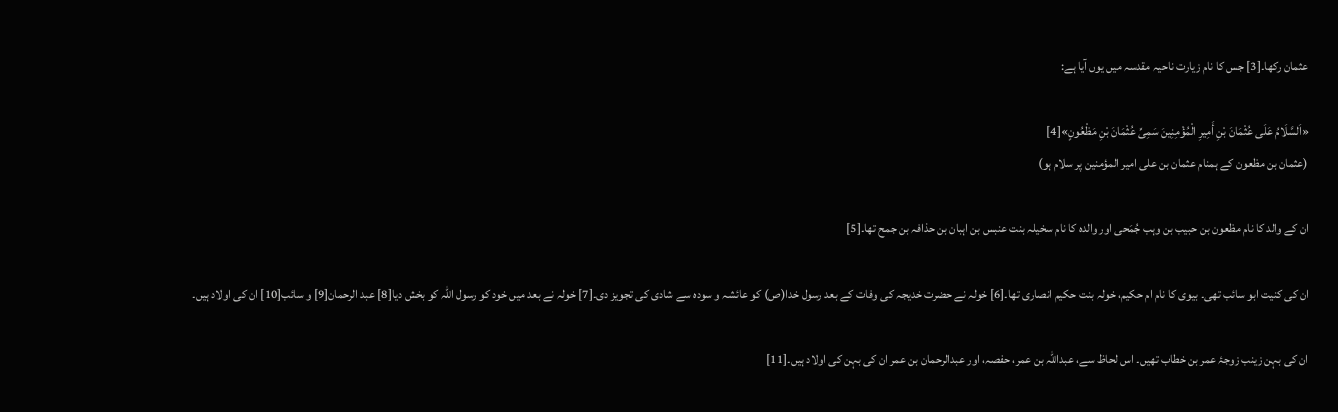عثمان رکھا۔[3] جس کا نام زیارت ناحیہ مقدسہ میں یوں آیا ہے:

«اَلسَّلَامُ عَلَی عُثْمَانَ بْنِ أَمِیرِ الْمُؤْمِنِینَ سَمِیِّ عُثْمَانَ بْنِ مَظْعُونٍ»[4]
(عثمان بن مظعون کے ہمنام عثمان بن علی امیر المؤمنین پر سلام ہو)

ان کے والد کا نام مظعون بن حبیب بن وہب جُمَحی اور والدہ کا نام سخیلہ بنت عنبس بن اہبان بن حذافہ بن جمح تھا۔[5]

ان کی کنیت ابو سائب تھی۔ بیوی کا نام ام حکیم، خولہ بنت حکیم انصاری تھا۔[6] خولہ نے حضرت خدیجہ کی وفات کے بعد رسول خدا(ص) کو عائشہ و سوده سے شادی کی تجویز دی۔[7] خولہ نے بعد میں خود کو رسول اللہ کو بخش دیا[8] عبد الرحمان[9] و سائب[10] ان کی اولاد ہیں۔

ان کی بہن زینب زوجۂ عمر بن خطاب تھیں۔ اس لحاظ سے، عبداللہ بن عمر، حفصہ، اور عبدالرحمان بن عمر ان کی بہن کی اولاد ہیں۔[11]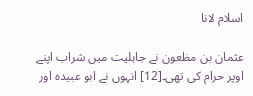اسلام لانا

عثمان بن مظعون نے جاہلیت میں شراب اپنے اوپر حرام کی تھی۔[12] انہوں نے ابو عبیده اور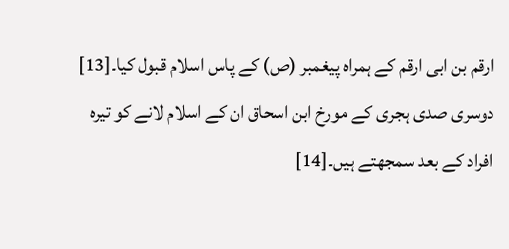ارقم بن ابی ارقم کے ہمراہ پیغمبر (ص) کے پاس اسلام قبول کیا۔[13] دوسری صدی ہجری کے مورخ ابن اسحاق ان کے اسلام لانے کو تیرہ افراد کے بعد سمجھتے ہیں۔[14]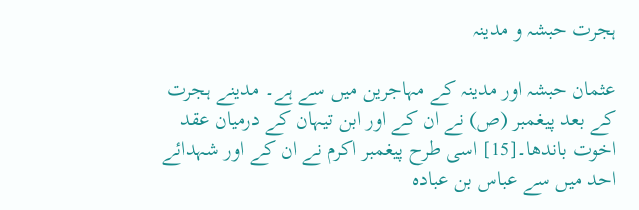ہجرت حبشہ و مدینہ

عثمان حبشہ اور مدینہ کے مہاجرین میں سے ہے۔ مدینے ہجرت کے بعد پیغمبر (ص) نے ان کے اور ابن تیہان کے درمیان عقد اخوت باندھا۔[15] اسی طرح پیغمبر اکرم نے ان کے اور شہدائے احد میں سے عباس بن عباده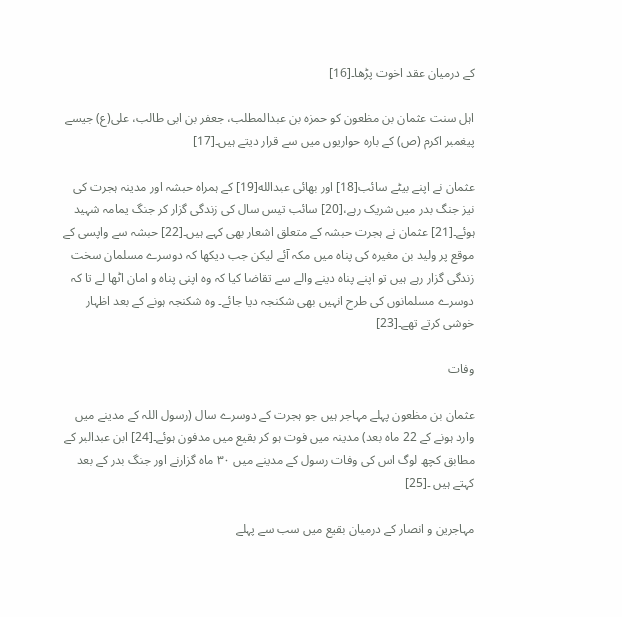کے درمیان عقد اخوت پڑھا۔[16]

اہل سنت عثمان بن مظعون کو حمزه بن عبدالمطلب، جعفر بن ابی طالب، علی(ع) جیسے پیغمبر اکرم (ص) کے بارہ حواریوں میں سے قرار دیتے ہیں۔[17]

عثمان نے اپنے بیٹے سائب[18] اور بھائی عبدالله[19] کے ہمراہ حبشہ اور مدینہ ہجرت کی نیز جنگ بدر میں شریک رہے،[20] سائب تیس سال کی زندگی گزار کر جنگ یمامہ شہید ہوئے۔[21] عثمان نے ہجرت حبشہ کے متعلق اشعار بھی کہے ہیں۔[22] حبشہ سے واپسی کے موقع پر ولید بن مغیره کی پناہ میں مکہ آئے لیکن جب دیکھا کہ دوسرے مسلمان سخت زندگی گزار رہے ہیں تو اپنے پناہ دینے والے سے تقاضا کیا کہ وہ اپنی پناہ و امان اٹھا لے تا کہ دوسرے مسلمانوں کی طرح انہیں بھی شکنجہ دیا جائے۔ وہ شکنجہ ہونے کے بعد اظہار خوشی کرتے تھے۔[23]

وفات

عثمان بن مظعون پہلے مہاجر ہیں جو ہجرت کے دوسرے سال (رسول اللہ کے مدینے میں وارد ہونے کے 22 ماه بعد) مدینہ میں فوت ہو کر بقیع میں مدفون ہوئے۔[24] ابن عبدالبر کے مطابق کچھ لوگ اس کی وفات رسول کے مدینے میں ۳۰ ماه گزارنے اور جنگ بدر کے بعد کہتے ہیں ۔[25]

مہاجرین و انصار کے درمیان بقیع میں سب سے پہلے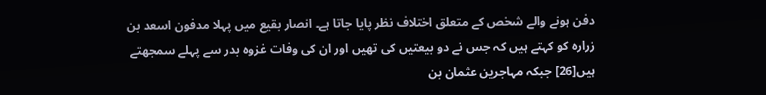دفن ہونے والے شخص کے متعلق اختلاف نظر پایا جاتا ہے۔ انصار بقیع میں پہلا مدفون اسعد بن زراره کو کہتے ہیں کہ جس نے دو بیعتیں کی تھیں اور ان کی وفات غزوہ بدر سے پہلے سمجھتے ہیں[26] جبکہ مہاجرین عثمان بن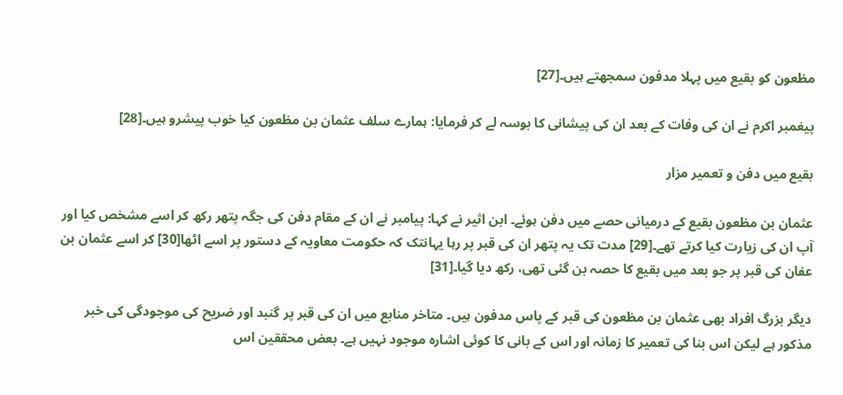مظعون کو بقیع میں پہلا مدفون سمجھتے ہیں۔[27]

پیغمبر اکرم نے ان کی وفات کے بعد ان کی پیشانی کا بوسہ لے کر فرمایا: ہمارے سلف عثمان بن مظعون کیا خوب پیشرو ہیں۔[28]

بقیع میں دفن و تعمیر مزار

عثمان بن مظعون بقیع کے درمیانی حصے میں دفن ہوئے۔ ابن اثیر نے کہا: پیامبر نے ان کے مقام دفن کی جگہ پتھر رکھ کر اسے مشخص کیا اور آپ ان کی زیارت کیا کرتے تھے۔[29] مدت تک یہ پتھر ان کی قبر پر رہا یہانتک کہ حکومت معاویہ کے دستور پر اسے اٹھا[30] کر اسے عثمان بن عفان کی قبر پر جو بعد میں بقیع کا حصہ بن گئی تھی، رکھ دیا گیا۔[31]

دیگر بزرگ افراد بھی عثمان بن مظعون کی قبر کے پاس مدفون ہیں۔ متاخر منابع میں ان کی قبر پر گنبد اور ضریح کی موجودگی کی خبر مذکور ہے لیکن اس بنا کی تعمیر کا زمانہ اور اس کے بانی کا کوئی اشارہ موجود نہیں ہے۔ بعض محققین اس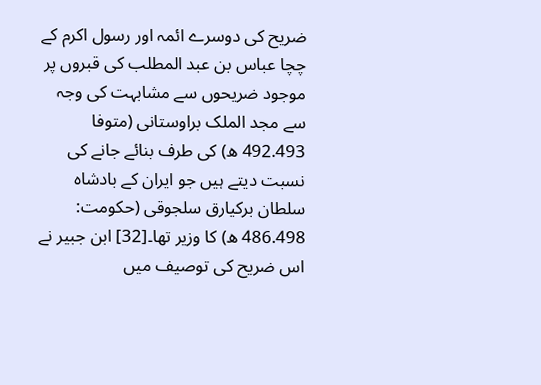ضریح کی دوسرے ائمہ اور رسول اکرم کے چچا عباس بن عبد المطلب کی قبروں پر موجود ضریحوں سے مشابہت کی وجہ سے مجد الملک براوستانی (متوفا 492.493 ھ) کی طرف بنائے جانے کی نسبت دیتے ہیں جو ایران کے بادشاہ سلطان برکیارق سلجوقی (حکومت: 486.498 ھ) کا وزیر تھا۔[32] ابن جبیر نے اس ضریح کی توصیف میں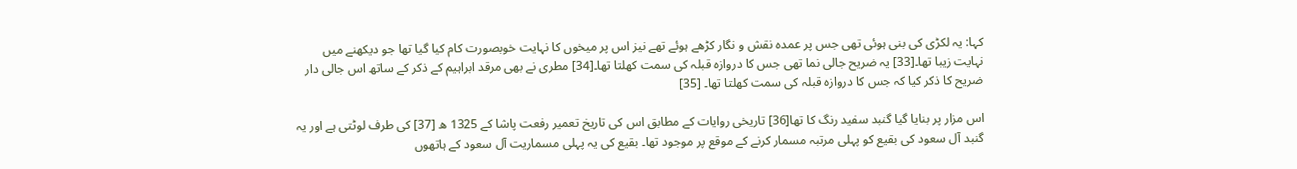کہا: یہ لکڑی کی بنی ہوئی تھی جس پر عمدہ نقش و نگار کڑھے ہوئے تھے نیز اس پر میخوں کا نہایت خوبصورت کام کیا گیا تھا جو دیکھنے میں نہایت زیبا تھا۔[33] یہ ضریح جالی نما تھی جس کا دروازہ قبلہ کی سمت کھلتا تھا۔[34] مطری نے بھی مرقد ابراہیم کے ذکر کے ساتھ اس جالی دار ضریح کا ذکر کیا کہ جس کا دروازہ قبلہ کی سمت کھلتا تھا۔ [35]

اس مزار پر بنایا گیا گنبد سفید رنگ کا تھا[36] تاریخی روایات کے مطابق اس کی تاریخ تعمیر رفعت پاشا کے 1325 ھ [37] کی طرف لوٹتی ہے اور یہ گنبد آل سعود کی بقیع کو پہلی مرتبہ مسمار کرنے کے موقع پر موجود تھا۔ بقیع کی یہ پہلی مسماریت آل سعود کے ہاتھوں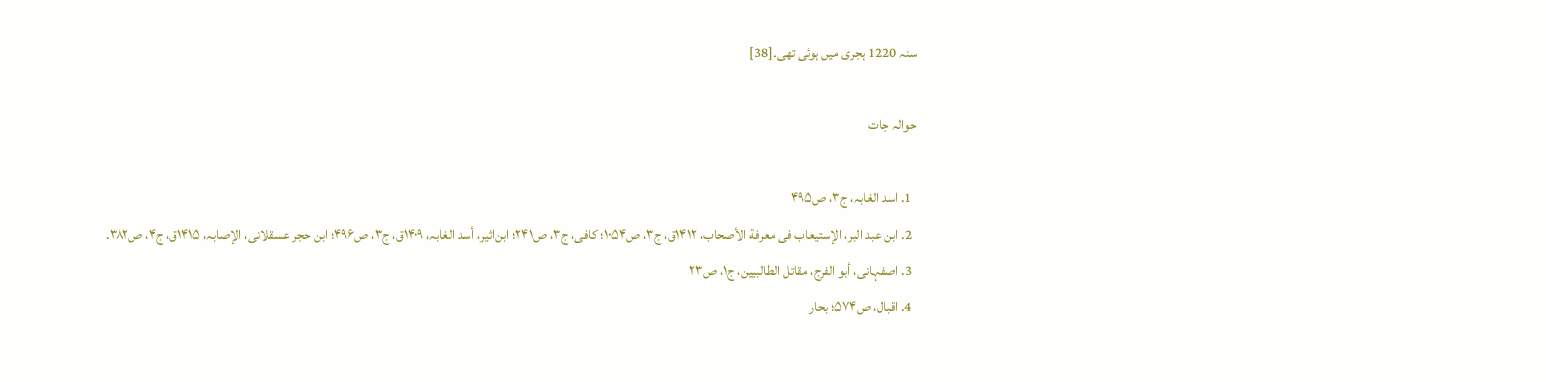سنہ 1220 ہجری میں ہوئی تھی۔[38]

حوالہ جات

  1. اسد الغابہ، ج۳، ص۴۹۵
  2. ابن ‌عبد البر، الإستیعاب فی معرفة الأصحاب، ۱۴۱۲ق، ج۳، ص۱۰۵۴؛ کافی، ج۳، ص۲۴۱؛ ابن‌اثیر، أسد الغابہ، ۱۴۰۹ق، ج۳، ص۴۹۶؛ ابن‌ حجر عسقلانی، الإصابہ، ۱۴۱۵ق، ج۴، ص۳۸۲.
  3. اصفہانی، أبو الفرج، مقاتل الطالبیین، ج۱، ص۲۳
  4. اقبال، ص۵۷۴؛ بحار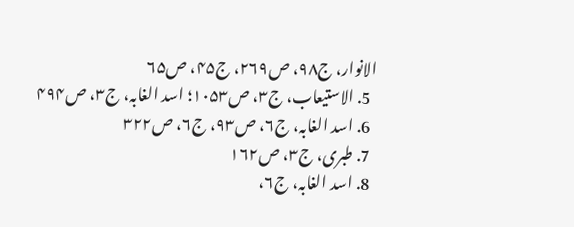الانوار، ج۹۸، ص۲۶۹، ج۴۵، ص۶۵
  5. الاستیعاب، ج۳، ص۱۰۵۳؛ اسد الغابہ، ج۳، ص۴۹۴
  6. اسد الغابہ، ج۶، ص۹۳، ج۶، ص۳۲۲
  7. طبری، ج۳، ص۱۶۲
  8. اسد الغابہ، ج۶،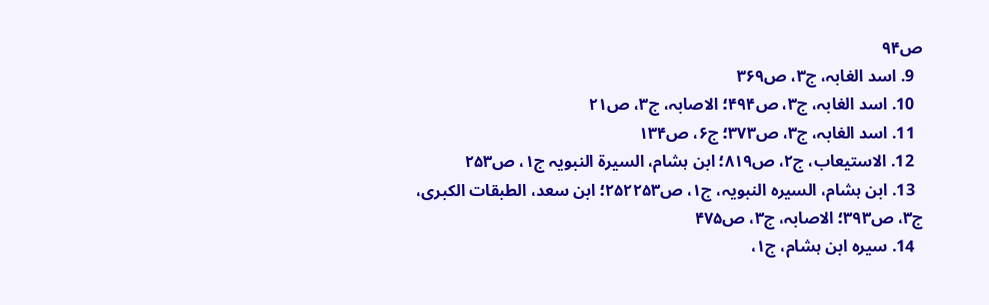ص۹۴
  9. اسد الغابہ، ج۳، ص۳۶۹
  10. اسد الغابہ، ج۳، ص۴۹۴؛ الاصابہ، ج۳، ص۲۱
  11. اسد الغابہ، ج۳، ص۳۷۳؛ ج۶، ص۱۳۴
  12. الاستیعاب، ج۲، ص۸۱۹؛ ابن ہشام، السیرۃ النبویہ ج۱، ص۲۵۳
  13. ابن ہشام، السیره النبویہ، ج۱، ص۲۵۲۲۵۳؛ ابن سعد، الطبقات الکبری، ج۳، ص۳۹۳؛ الاصابہ، ج۳، ص۴۷۵
  14. سیره ابن ہشام، ج۱،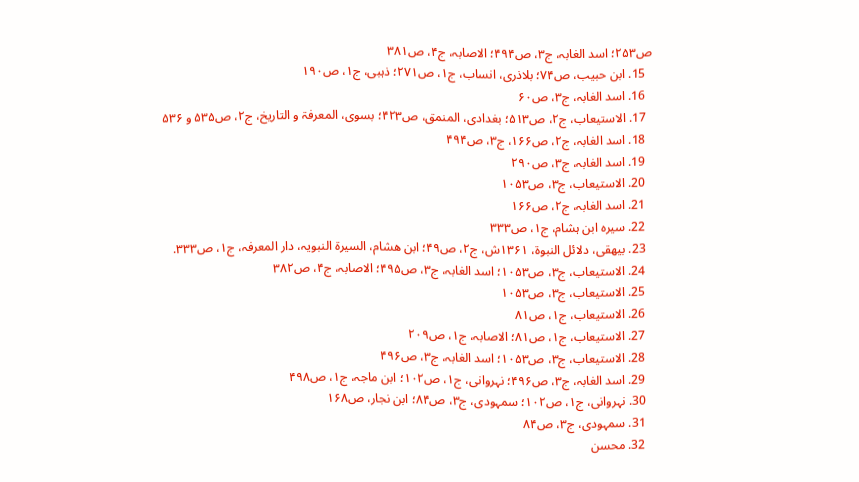ص۲۵۳؛ اسد الغابہ، ج۳، ص۴۹۴؛ الاصابہ، ج۴، ص۳۸۱
  15. ابن حبیب، ص۷۴؛ بلاذری، انساب، ج۱، ص۲۷۱؛ ذہبی، ج۱، ص۱۹۰
  16. اسد الغابہ، ج۳، ص۶۰
  17. الاستیعاب، ج۲، ص۵۱۳؛ بغدادی، المنمق، ص۴۲۳؛ بسوی، المعرفۃ و التاریخ، ج۲، ص۵۳۵ و ۵۳۶
  18. اسد الغابہ، ج۲، ص۱۶۶، ج۳، ص۴۹۴
  19. اسد الغابہ، ج۳، ص۲۹۰
  20. الاستیعاب، ج۳، ص۱۰۵۳
  21. اسد الغابہ، ج۲، ص۱۶۶
  22. سیره ابن ہشام، ج۱، ص۳۳۳
  23. بیهقی، دلائل النبوة، ۱۳۶۱ش، ج‌۲، ص۴۹؛ ابن‌ هشام، السیرة النبویہ، دار المعرفہ، ج۱، ص۳۳۳.
  24. الاستیعاب، ج۳، ص۱۰۵۳؛ اسد الغابہ، ج۳، ص۴۹۵؛ الاصابہ، ج۴، ص۳۸۲
  25. الاستیعاب، ج۳، ص۱۰۵۳
  26. الاستیعاب، ج۱، ص۸۱
  27. الاستیعاب، ج۱، ص۸۱؛ الاصابہ، ج۱، ص۲۰۹
  28. الاستیعاب، ج۳، ص۱۰۵۳؛ اسد الغابہ، ج۳، ص۴۹۶
  29. اسد الغابہ، ج۳، ص۴۹۶؛ نہروانی، ج۱، ص۱۰۲؛ ابن ماجہ، ج۱، ص۴۹۸
  30. نہروانی، ج۱، ص۱۰۲؛ سمہودی، ج۳، ص۸۴؛ ابن نجار، ص۱۶۸
  31. سمہودی، ج۳، ص۸۴
  32. محسن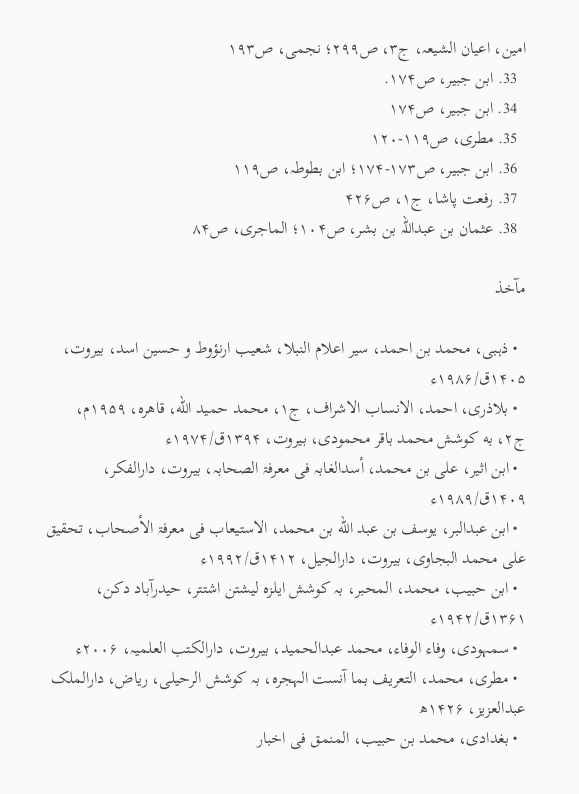امین، اعیان الشیعہ، ج۳، ص۲۹۹؛ نجمی، ص۱۹۳
  33. ابن جبیر، ص۱۷۴.
  34. ابن جبیر، ص۱۷۴
  35. مطری، ص۱۱۹-۱۲۰
  36. ابن جبیر، ص۱۷۳-۱۷۴؛ ابن بطوطہ، ص۱۱۹
  37. رفعت پاشا، ج۱، ص۴۲۶
  38. عثمان بن عبداللہ بن بشر، ص۱۰۴؛ الماجری، ص۸۴

مآخذ

  • ذہبی، محمد بن احمد، سیر اعلام النبلا، شعیب ارنؤوط و حسین اسد، بیروت، ۱۴۰۵ق/۱۹۸۶ء
  • بلاذری، احمد، الانساب الاشراف، ج۱، محمد حمید الله، قاهره، ۱۹۵۹م، ج۲، به کوشش محمد باقر محمودی، بیروت، ۱۳۹۴ق/۱۹۷۴ء
  • ابن اثیر، علی بن محمد، أسدالغابہ فی معرفۃ الصحابہ، بیروت، دارالفکر، ۱۴۰۹ق/۱۹۸۹ء
  • ابن عبدالبر، یوسف بن عبد الله بن محمد، الاستیعاب فی معرفۃ الأصحاب، تحقیق علی محمد البجاوی، بیروت، دارالجیل، ۱۴۱۲ق/۱۹۹۲ء
  • ابن حبیب، محمد، المحبر، بہ کوشش ایلزه لیشتن اشتتر، حیدرآباد دکن، ۱۳۶۱ق/۱۹۴۲ء
  • سمہودی، وفاء الوفاء، محمد عبدالحمید، بیروت، دارالکتب العلمیہ، ۲۰۰۶ء
  • مطری، محمد، التعریف بما آنست الہجره، بہ کوشش الرحیلی، ریاض، دارالملک عبدالعزیز، ۱۴۲۶ھ
  • بغدادی، محمد بن حبیب، المنمق فی اخبار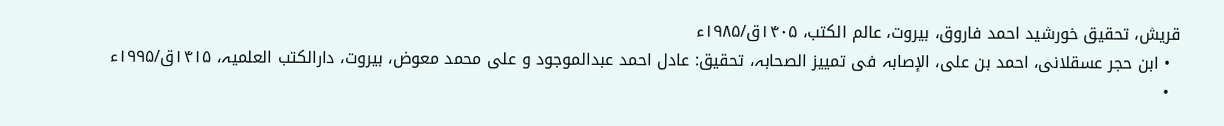قریش، تحقیق خورشید احمد فاروق، بیروت، عالم الکتب، ۱۴۰۵ق/۱۹۸۵ء
  • ابن حجر عسقلانی، احمد بن علی، الإصابہ فی تمییز الصحابہ، تحقیق: عادل احمد عبدالموجود و علی محمد معوض، بیروت، دارالکتب العلمیہ، ۱۴۱۵ق/۱۹۹۵ء
  •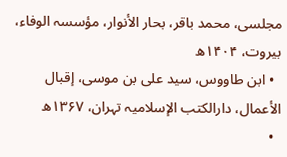مجلسی، محمد باقر، بحار الأنوار، مؤسسہ الوفاء، بیروت، ۱۴۰۴ھ
  • ابن طاووس، سید علی بن موسی، إقبال الأعمال، دارالکتب الإسلامیہ تہران، ۱۳۶۷ھ
  •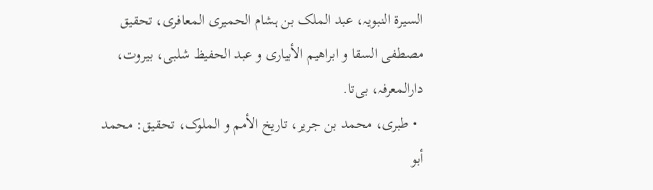السیرة النبویہ، عبد الملک بن ہشام الحمیری المعافری، تحقیق مصطفی السقا و ابراهیم الأبیاری و عبد الحفیظ شلبی، بیروت، دارالمعرفہ، بی‌تا.
  • طبری، محمد بن جریر، تاریخ الأمم و الملوک، تحقیق: محمد أبو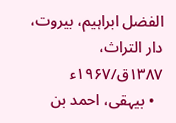الفضل ابراہیم، بیروت، دار التراث، ۱۳۸۷ق/۱۹۶۷ء
  • بیہقی، احمد بن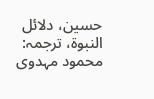حسین، دلائل النبوة، ترجمہ: محمود مہدوی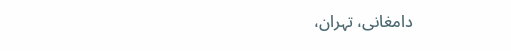دامغانی، تہران،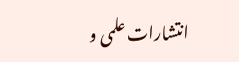انتشارات علمی و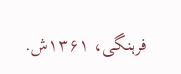فرہنگی، ۱۳۶۱ش.